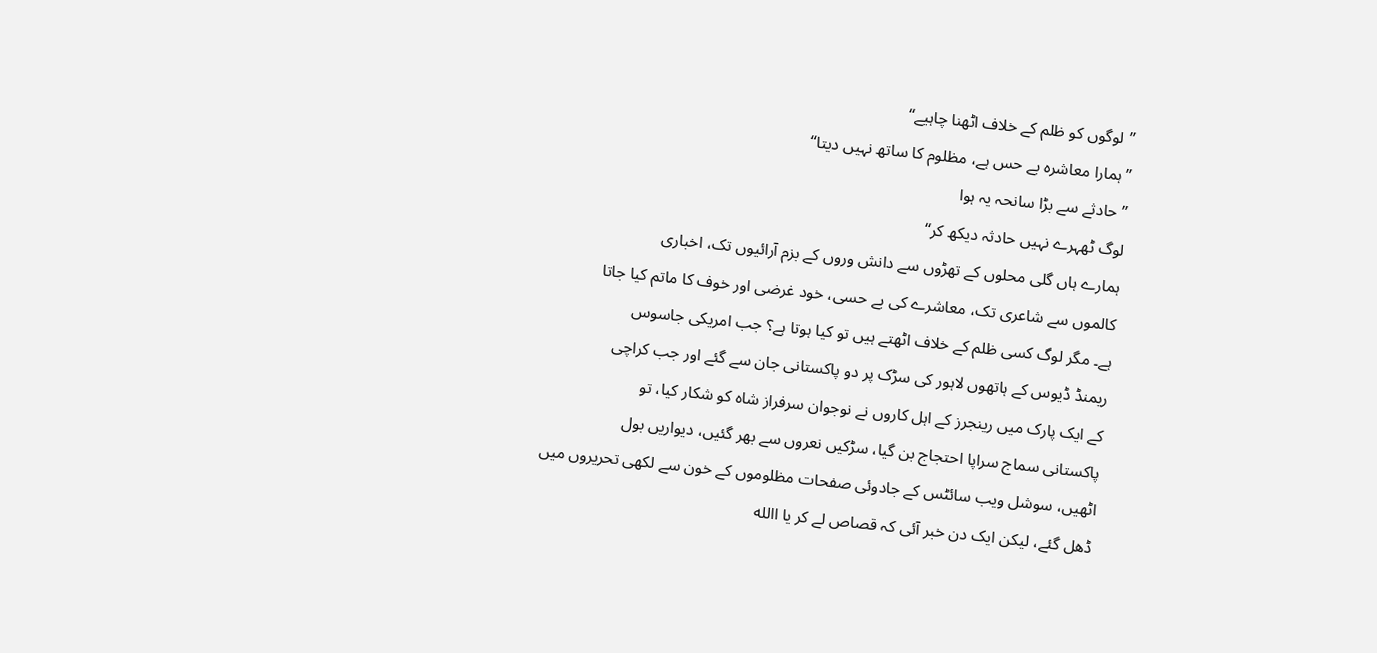’’لوگوں کو ظلم کے خلاف اٹھنا چاہیے‘‘
’’ہمارا معاشرہ بے حس ہے، مظلوم کا ساتھ نہیں دیتا‘‘
’’حادثے سے بڑا سانحہ یہ ہوا
لوگ ٹھہرے نہیں حادثہ دیکھ کر‘‘
ہمارے ہاں گلی محلوں کے تھڑوں سے دانش وروں کے بزم آرائیوں تک، اخباری
کالموں سے شاعری تک، معاشرے کی بے حسی، خود غرضی اور خوف کا ماتم کیا جاتا
ہے۔ مگر لوگ کسی ظلم کے خلاف اٹھتے ہیں تو کیا ہوتا ہے؟ جب امریکی جاسوس
ریمنڈ ڈیوس کے ہاتھوں لاہور کی سڑک پر دو پاکستانی جان سے گئے اور جب کراچی
کے ایک پارک میں رینجرز کے اہل کاروں نے نوجوان سرفراز شاہ کو شکار کیا، تو
پاکستانی سماج سراپا احتجاج بن گیا، سڑکیں نعروں سے بھر گئیں، دیواریں بول
اٹھیں، سوشل ویب سائٹس کے جادوئی صفحات مظلوموں کے خون سے لکھی تحریروں میں
ڈھل گئے، لیکن ایک دن خبر آئی کہ قصاص لے کر یا االله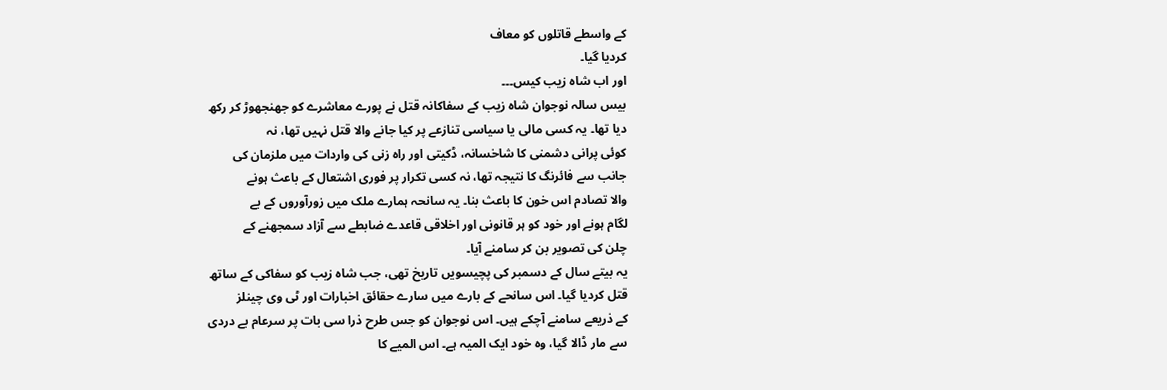کے واسطے قاتلوں کو معاف
کردیا گیا۔
اور اب شاہ زیب کیس۔۔۔
بیس سالہ نوجوان شاہ زیب کے سفاکانہ قتل نے پورے معاشرے کو جھنجھوڑ کر رکھ
دیا تھا۔ یہ کسی مالی یا سیاسی تنازعے پر کیا جانے والا قتل نہیں تھا، نہ
کوئی پرانی دشمنی کا شاخسانہ، ڈکیتی اور راہ زنی کی واردات میں ملزمان کی
جانب سے فائرنگ کا نتیجہ تھا، نہ کسی تکرار پر فوری اشتعال کے باعث ہونے
والا تصادم اس خون کا باعث بنا۔ یہ سانحہ ہمارے ملک میں زورآوروں کے بے
لگام ہونے اور خود کو ہر قانونی اور اخلاقی قاعدے ضابطے سے آزاد سمجھنے کے
چلن کی تصویر بن کر سامنے آیا۔
یہ بیتے سال کے دسمبر کی پچیسویں تاریخ تھی، جب شاہ زیب کو سفاکی کے ساتھ
قتل کردیا گیا۔ اس سانحے کے بارے میں سارے حقائق اخبارات اور ٹی وی چینلز
کے ذریعے سامنے آچکے ہیں۔ اس نوجوان کو جس طرح ذرا سی بات پر سرعام بے دردی
سے مار ڈالا گیا، وہ خود ایک المیہ ہے۔ اس المیے کا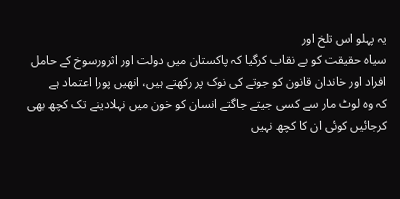یہ پہلو اس تلخ اور
سیاہ حقیقت کو بے نقاب کرگیا کہ پاکستان میں دولت اور اثرورسوخ کے حامل
افراد اور خاندان قانون کو جوتے کی نوک پر رکھتے ہیں، انھیں پورا اعتماد ہے
کہ وہ لوٹ مار سے کسی جیتے جاگتے انسان کو خون میں نہلادینے تک کچھ بھی
کرجائیں کوئی ان کا کچھ نہیں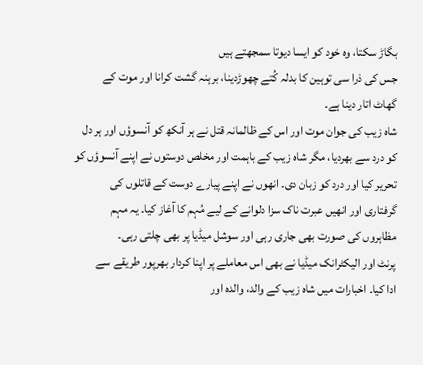بگاڑ سکتا، وہ خود کو ایسا دیوتا سمجھتے ہیں
جس کی ذرا سی توہین کا بدلہ کُتے چھوڑدینا، برہنہ گشت کرانا اور موت کے
گھاٹ اتار دینا ہے۔
شاہ زیب کی جوان موت اور اس کے ظالمانہ قتل نے ہر آنکھ کو آنسوؤں اور ہر دل
کو درد سے بھردیا، مگر شاہ زیب کے باہمت اور مخلص دوستوں نے اپنے آنسوؤں کو
تحریر کیا اور درد کو زبان دی۔ انھوں نے اپنے پیارے دوست کے قاتلوں کی
گرفتاری اور انھیں عبرت ناک سزا دلوانے کے لیے مُہم کا آغاز کیا۔ یہ مہم
مظاہروں کی صورت بھی جاری رہی اور سوشل میڈیا پر بھی چلتی رہی۔
پرنٹ اور الیکٹرانک میڈیا نے بھی اس معاملے پر اپنا کردار بھرپور طریقے سے
ادا کیا۔ اخبارات میں شاہ زیب کے والد، والدہ اور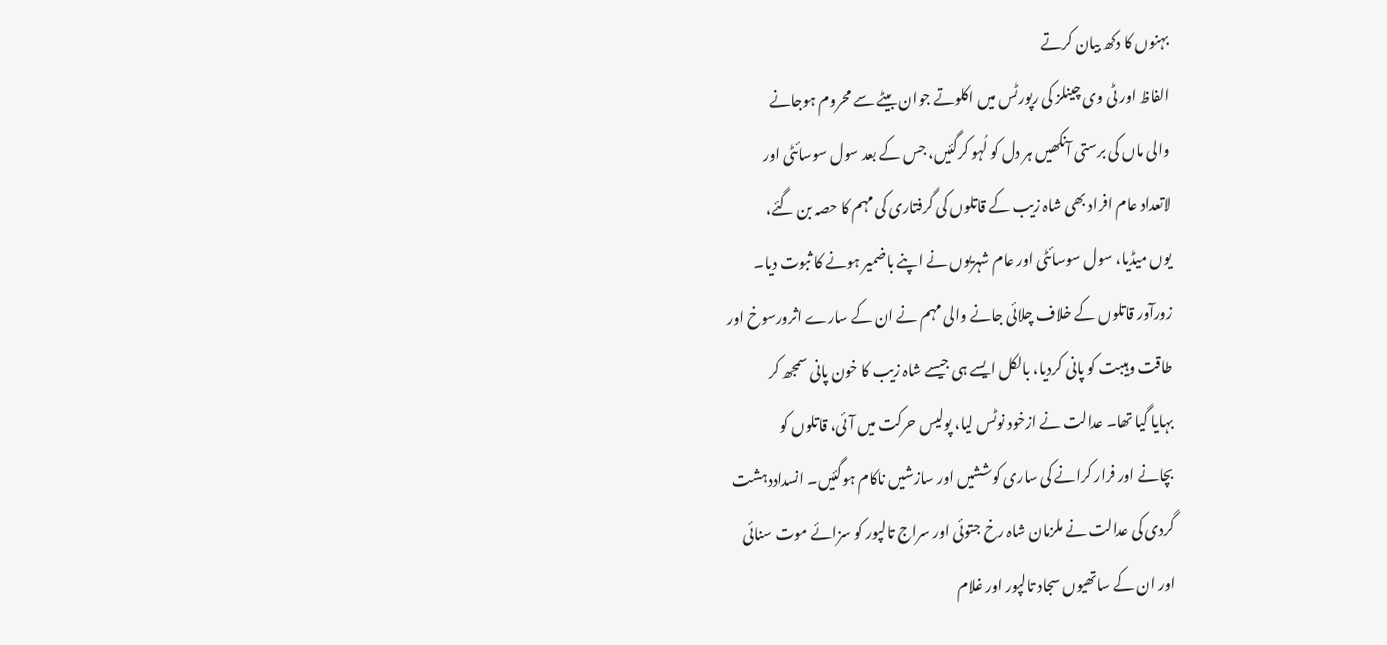بہنوں کا دکھ بیان کرتے
الفاظ اور ٹی وی چینلز کی رپورٹس میں اکلوتے جوان بیٹے سے محروم ہوجانے
والی ماں کی برستی آنکھیں ہر دل کو لُہو کرگئیں، جس کے بعد سول سوسائٹی اور
لاتعداد عام افراد بھی شاہ زیب کے قاتلوں کی گرفتاری کی مہم کا حصہ بن گئے،
یوں میڈیا، سول سوسائٹی اور عام شہریوں نے اپنے باضمیر ہونے کا ثبوت دیا۔
زورآور قاتلوں کے خلاف چلائی جانے والی مہم نے ان کے سارے اثرورسوخ اور
طاقت وہیبت کو پانی کردیا، بالکل ایسے ہی جیسے شاہ زیب کا خون پانی سمجھ کر
بہایا گیا تھا۔ عدالت نے ازخود نوٹس لیا، پولیس حرکت میں آئی، قاتلوں کو
بچانے اور فرار کرانے کی ساری کوششیں اور سازشیں ناکام ہوگئیں۔ انسداددہشت
گردی کی عدالت نے ملزمان شاہ رخ جتوئی اور سراج تالپور کو سزائے موت سنائی
اور ان کے ساتھیوں سجاد تالپور اور غلام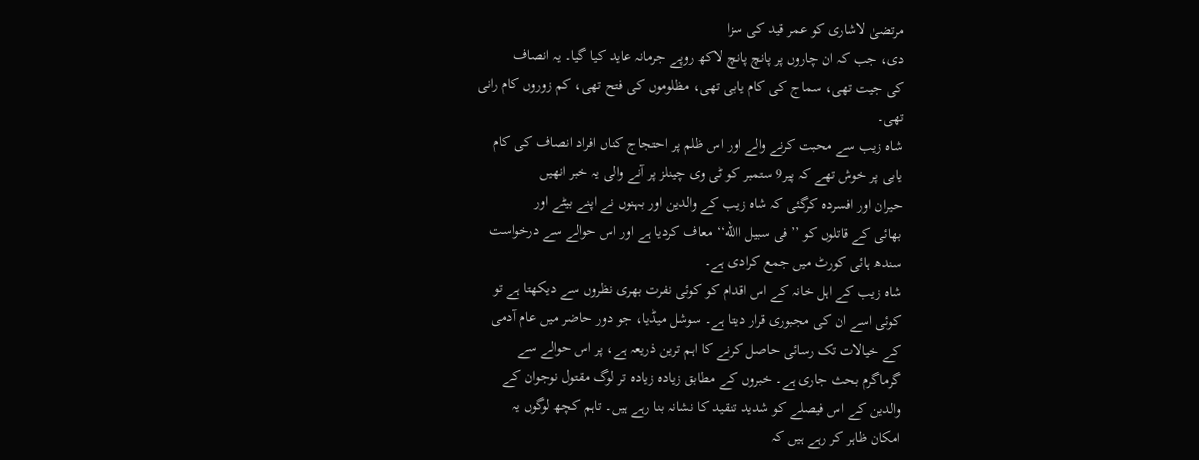مرتضیٰ لاشاری کو عمر قید کی سزا
دی، جب کہ ان چاروں پر پانچ پانچ لاکھ روپے جرمانہ عاید کیا گیا۔ یہ انصاف
کی جیت تھی، سماج کی کام یابی تھی، مظلوموں کی فتح تھی، کم زوروں کام رانی
تھی۔
شاہ زیب سے محبت کرنے والے اور اس ظلم پر احتجاج کناں افراد انصاف کی کام
یابی پر خوش تھے کہ پیر9 ستمبر کو ٹی وی چینلز پر آنے والی یہ خبر انھیں
حیران اور افسردہ کرگئی کہ شاہ زیب کے والدین اور بہنوں نے اپنے بیٹے اور
بھائی کے قاتلوں کو ’’فی سبیل االله‘‘ معاف کردیا ہے اور اس حوالے سے درخواست
سندھ ہائی کورٹ میں جمع کرادی ہے۔
شاہ زیب کے اہل خانہ کے اس اقدام کو کوئی نفرت بھری نظروں سے دیکھتا ہے تو
کوئی اسے ان کی مجبوری قرار دیتا ہے۔ سوشل میڈیا، جو دور حاضر میں عام آدمی
کے خیالات تک رسائی حاصل کرنے کا اہم ترین ذریعہ ہے، پر اس حوالے سے
گرماگرم بحث جاری ہے۔ خبروں کے مطابق زیادہ زیادہ تر لوگ مقتول نوجوان کے
والدین کے اس فیصلے کو شدید تنقید کا نشانہ بنا رہے ہیں۔ تاہم کچھ لوگوں یہ
امکان ظاہر کر رہے ہیں کہ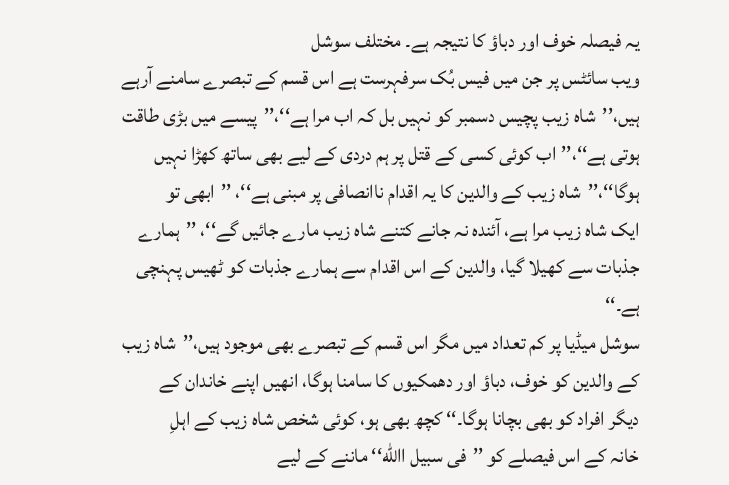یہ فیصلہ خوف اور دباؤ کا نتیجہ ہے۔ مختلف سوشل
ویب سائٹس پر جن میں فیس بُک سرفہرست ہے اس قسم کے تبصرے سامنے آرہے
ہیں،’’شاہ زیب پچیس دسمبر کو نہیں بل کہ اب مرا ہے‘‘،’’پیسے میں بڑی طاقت
ہوتی ہے‘‘،’’اب کوئی کسی کے قتل پر ہم دردی کے لیے بھی ساتھ کھڑا نہیں
ہوگا‘‘،’’شاہ زیب کے والدین کا یہ اقدام ناانصافی پر مبنی ہے‘‘، ’’ابھی تو
ایک شاہ زیب مرا ہے، آئندہ نہ جانے کتنے شاہ زیب مارے جائیں گے‘‘، ’’ہمارے
جذبات سے کھیلا گیا، والدین کے اس اقدام سے ہمارے جذبات کو ٹھیس پہنچی
ہے۔‘‘
سوشل میڈیا پر کم تعداد میں مگر اس قسم کے تبصرے بھی موجود ہیں،’’شاہ زیب
کے والدین کو خوف، دباؤ اور دھمکیوں کا سامنا ہوگا، انھیں اپنے خاندان کے
دیگر افراد کو بھی بچانا ہوگا۔‘‘ کچھ بھی ہو، کوئی شخص شاہ زیب کے اہلِ
خانہ کے اس فیصلے کو ’’فی سبیل االله‘‘ ماننے کے لیے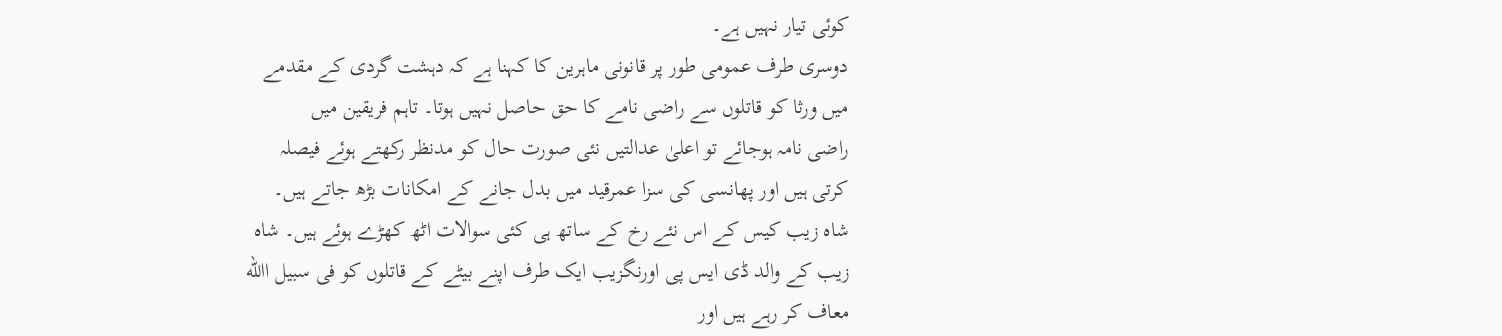کوئی تیار نہیں ہے۔
دوسری طرف عمومی طور پر قانونی ماہرین کا کہنا ہے کہ دہشت گردی کے مقدمے
میں ورثا کو قاتلوں سے راضی نامے کا حق حاصل نہیں ہوتا۔ تاہم فریقین میں
راضی نامہ ہوجائے تو اعلیٰ عدالتیں نئی صورت حال کو مدنظر رکھتے ہوئے فیصلہ
کرتی ہیں اور پھانسی کی سزا عمرقید میں بدل جانے کے امکانات بڑھ جاتے ہیں۔
شاہ زیب کیس کے اس نئے رخ کے ساتھ ہی کئی سوالات اٹھ کھڑے ہوئے ہیں۔ شاہ
زیب کے والد ڈی ایس پی اورنگزیب ایک طرف اپنے بیٹے کے قاتلوں کو فی سبیل االله
معاف کر رہے ہیں اور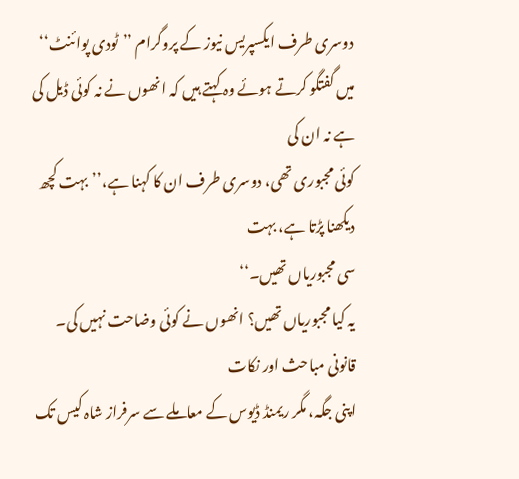دوسری طرف ایکسپریس نیوز کے پروگرام ’’ٹودی پوائنٹ‘‘
میں گفتگو کرتے ہوئے وہ کہتے ہیں کہ انھوں نے نہ کوئی ڈیل کی ہے نہ ان کی
کوئی مجبوری تھی، دوسری طرف ان کا کہنا ہے،’’بہت کچھ دیکھنا پڑتا ہے، بہت
سی مجبوریاں تھیں۔‘‘
یہ کیا مجبوریاں تھیں؟ انھوں نے کوئی وضاحت نہیں کی۔ قانونی مباحث اور نکات
اپنی جگہ، مگر ریمنڈ ڈیوس کے معاملے سے سرفراز شاہ کیس تک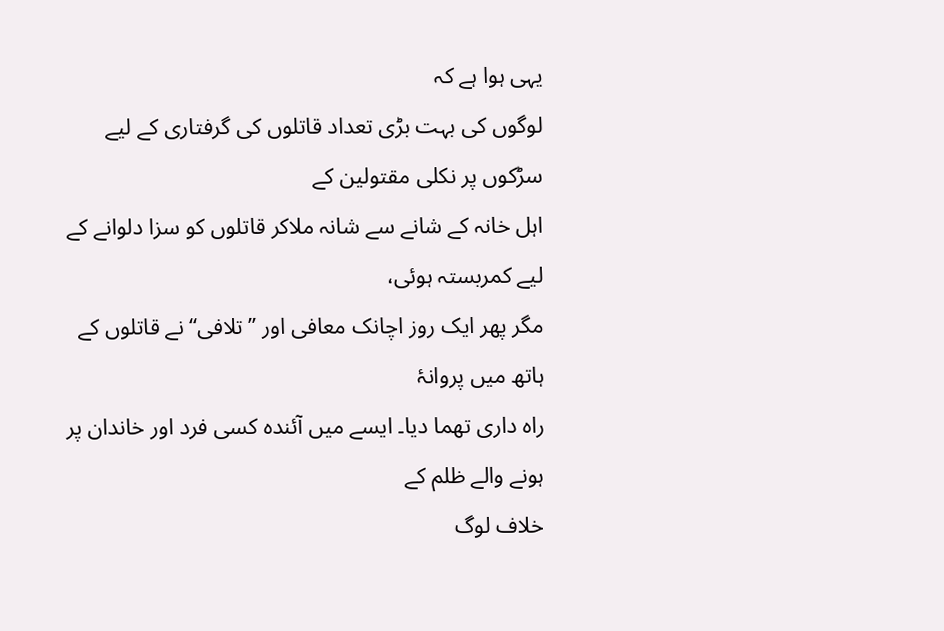یہی ہوا ہے کہ
لوگوں کی بہت بڑی تعداد قاتلوں کی گرفتاری کے لیے سڑکوں پر نکلی مقتولین کے
اہل خانہ کے شانے سے شانہ ملاکر قاتلوں کو سزا دلوانے کے لیے کمربستہ ہوئی،
مگر پھر ایک روز اچانک معافی اور ’’تلافی‘‘ نے قاتلوں کے ہاتھ میں پروانۂ
راہ داری تھما دیا۔ ایسے میں آئندہ کسی فرد اور خاندان پر ہونے والے ظلم کے
خلاف لوگ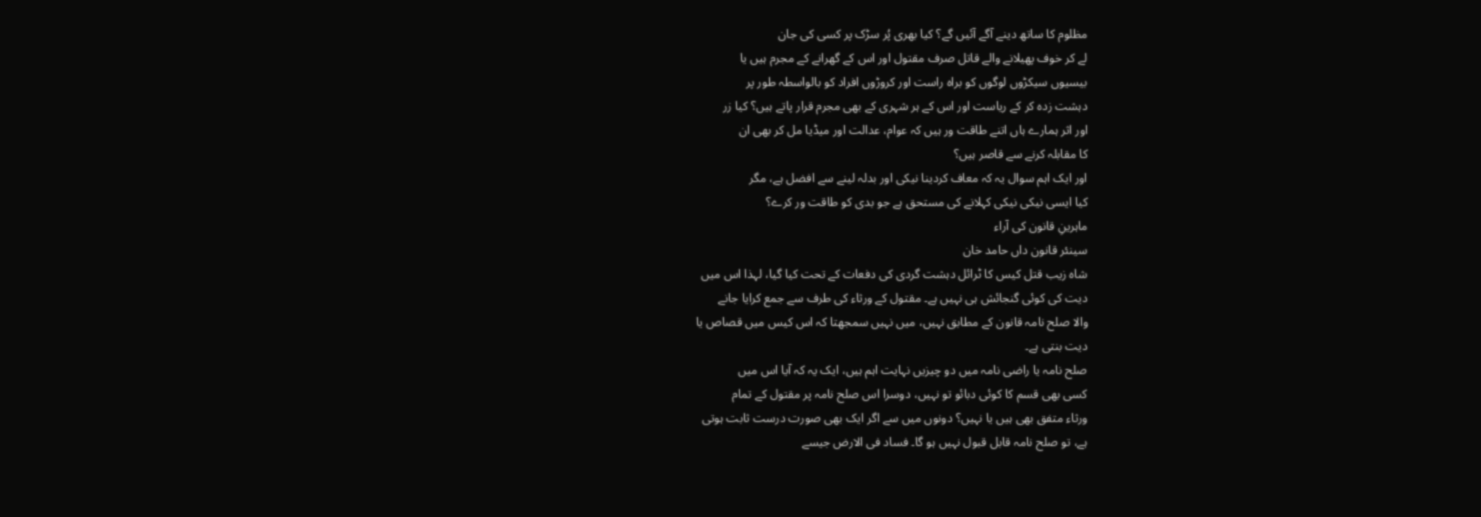مظلوم کا ساتھ دینے آگے آئیں گے؟ کیا بھری پُر سڑک پر کسی کی جان
لے کر خوف پھیلانے والے قاتل صرف مقتول اور اس کے گھرانے کے مجرم ہیں یا
بیسیوں سیکڑوں لوگوں کو براہ راست اور کروڑوں افراد کو بالواسطہ طور پر
دہشت زدہ کر کے ریاست اور اس کے ہر شہری کے بھی مجرم قرار پاتے ہیں؟ کیا زر
اور اثر ہمارے ہاں اتنے طاقت ور ہیں کہ عوام، عدالت اور میڈیا مل کر بھی ان
کا مقابلہ کرنے سے قاصر ہیں؟
اور ایک اہم سوال یہ کہ معاف کردینا نیکی اور بدلہ لینے سے افضل ہے، مگر
کیا ایسی نیکی نیکی کہلانے کی مستحق ہے جو بدی کو طاقت ور کرے؟
ماہرینِ قانون کی آراء
سینئر قانون داں حامد خان
شاہ زیب قتل کیس کا ٹرائل دہشت گردی کی دفعات کے تحت کیا گیا، لہذا اس میں
دیت کی کوئی گنجائش ہی نہیں ہے۔ مقتول کے ورثاء کی طرف سے جمع کرایا جانے
والا صلح نامہ قانون کے مطابق نہیں، میں نہیں سمجھتا کہ اس کیس میں قصاص یا
دیت بنتی ہے۔
صلح نامہ یا راضی نامہ میں دو چیزیں نہایت اہم ہیں، ایک یہ کہ آیا اس میں
کسی بھی قسم کا کوئی دبائو تو نہیں، دوسرا اس صلح نامہ پر مقتول کے تمام
ورثاء متفق بھی ہیں یا نہیں؟ دونوں میں سے اگر ایک بھی صورت درست ثابت ہوتی
ہے، تو صلح نامہ قابل قبول نہیں ہو گا۔ فساد فی الارض جیسے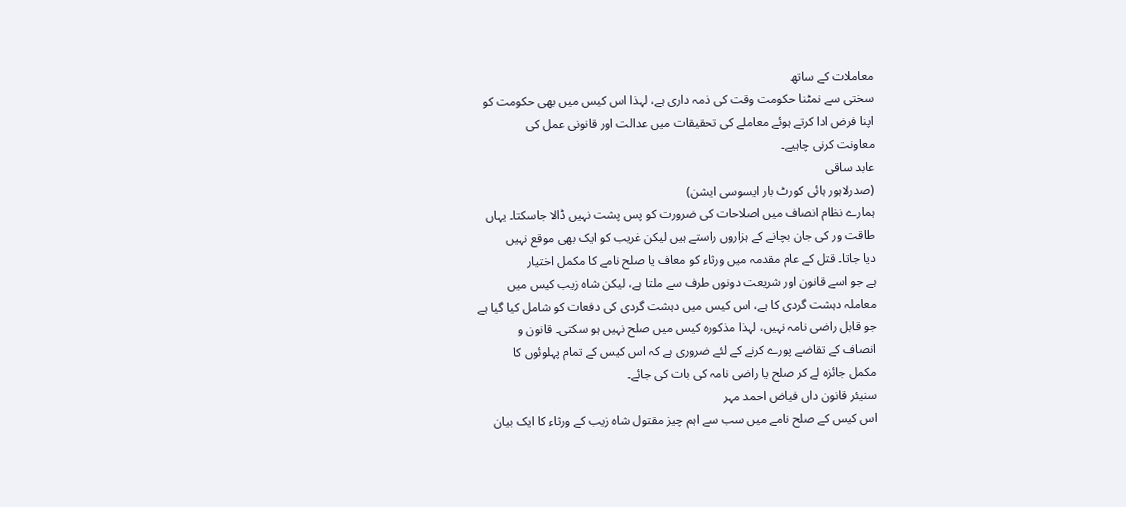معاملات کے ساتھ
سختی سے نمٹنا حکومت وقت کی ذمہ داری ہے، لہذا اس کیس میں بھی حکومت کو
اپنا فرض ادا کرتے ہوئے معاملے کی تحقیقات میں عدالت اور قانونی عمل کی
معاونت کرنی چاہیے۔
عابد ساقی
(صدرلاہور ہائی کورٹ بار ایسوسی ایشن)
ہمارے نظام انصاف میں اصلاحات کی ضرورت کو پس پشت نہیں ڈالا جاسکتا۔ یہاں
طاقت ور کی جان بچانے کے ہزاروں راستے ہیں لیکن غریب کو ایک بھی موقع نہیں
دیا جاتا۔ قتل کے عام مقدمہ میں ورثاء کو معاف یا صلح نامے کا مکمل اختیار
ہے جو اسے قانون اور شریعت دونوں طرف سے ملتا ہے، لیکن شاہ زیب کیس میں
معاملہ دہشت گردی کا ہے، اس کیس میں دہشت گردی کی دفعات کو شامل کیا گیا ہے
جو قابل راضی نامہ نہیں، لہذا مذکورہ کیس میں صلح نہیں ہو سکتی۔ قانون و
انصاف کے تقاضے پورے کرنے کے لئے ضروری ہے کہ اس کیس کے تمام پہلوئوں کا
مکمل جائزہ لے کر صلح یا راضی نامہ کی بات کی جائے۔
سنیئر قانون داں فیاض احمد مہر
اس کیس کے صلح نامے میں سب سے اہم چیز مقتول شاہ زیب کے ورثاء کا ایک بیان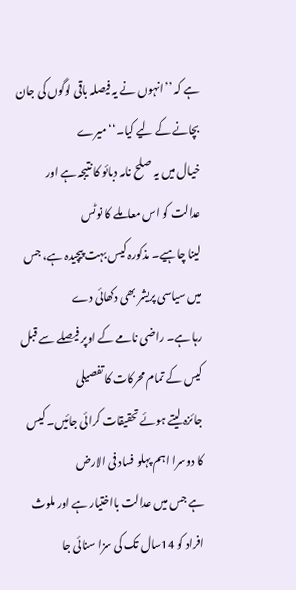ہے کہ ’’انہوں نے یہ فیصلہ باقی لوگوں کی جان بچانے کے لیے کیا۔‘‘ میرے
خیال میں یہ صلح نامہ دبائو کا نتیجہ ہے اور عدالت کو اس معاملے کا نوٹس
لینا چاہیے۔ مذکورہ کیس بہت پیچیدہ ہے، جس میں سیاسی پریشر بھی دکھائی دے
رہا ہے۔ راضی نامے کے اوپر فیصلے سے قبل کیس کے تمام محرکات کا تفصیلی
جائزہ لیتے ہوئے تحقیقات کرائی جائیں۔ کیس کا دوسرا اہم پہلو فساد فی الارض
ہے جس میں عدالت بااختیار ہے اور ملوث افراد کو 14سال تک کی سزا سنائی جا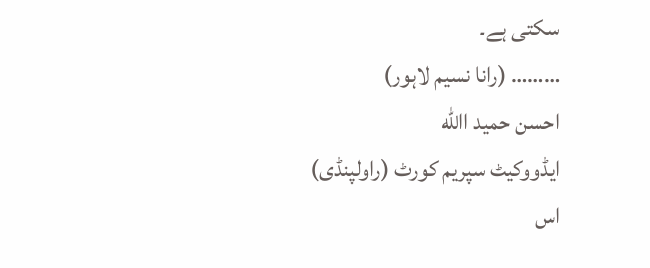سکتی ہے۔
……… (رانا نسیم لاہور)
احسن حمید االله
ایڈووکیٹ سپریم کورٹ (راولپنڈی)
اس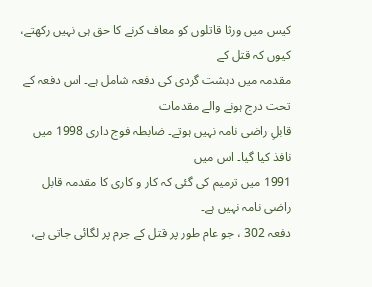کیس میں ورثا قاتلوں کو معاف کرنے کا حق ہی نہیں رکھتے، کیوں کہ قتل کے
مقدمہ میں دہشت گردی کی دفعہ شامل ہے۔ اس دفعہ کے تحت درج ہونے والے مقدمات
قابلِ راضی نامہ نہیں ہوتے۔ ضابطہ فوج داری 1998 میں نافذ کیا گیا۔ اس میں
1991 میں ترمیم کی گئی کہ کار و کاری کا مقدمہ قابل راضی نامہ نہیں ہے۔
دفعہ 302 ، جو عام طور پر قتل کے جرم پر لگائی جاتی ہے،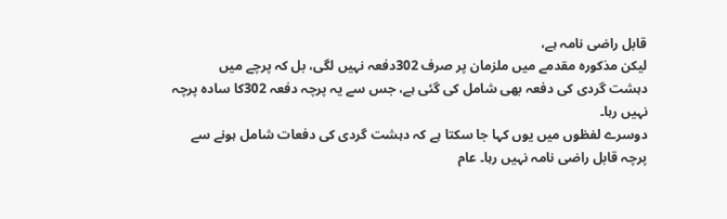قابل راضی نامہ ہے،
لیکن مذکورہ مقدمے میں ملزمان پر صرف 302دفعہ نہیں لگی، بل کہ پرچے میں
دہشت گردی کی دفعہ بھی شامل کی گئی ہے، جس سے یہ پرچہ دفعہ 302کا سادہ پرچہ
نہیں رہا۔
دوسرے لفظوں میں یوں کہا جا سکتا ہے کہ دہشت گردی کی دفعات شامل ہونے سے
پرچہ قابل راضی نامہ نہیں رہا۔ عام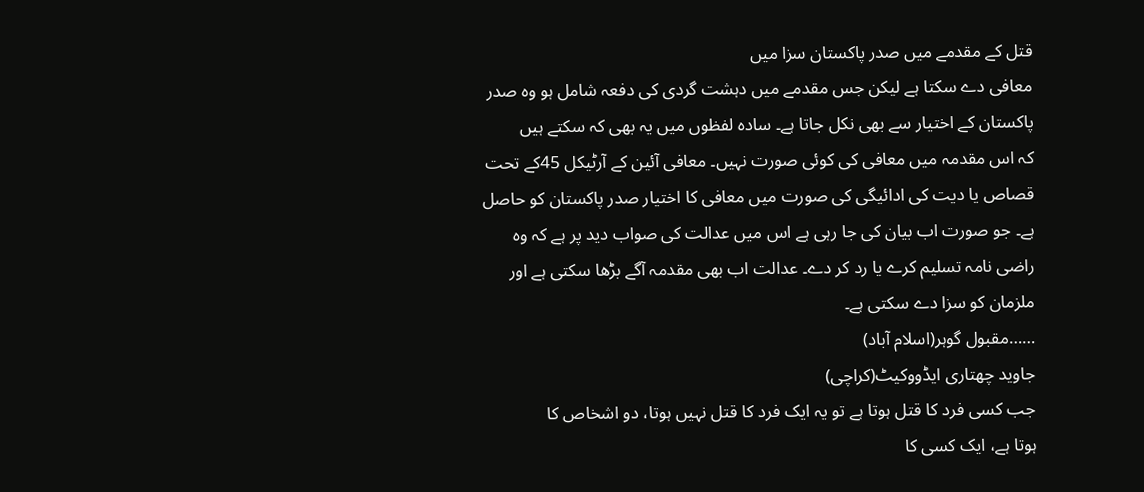قتل کے مقدمے میں صدر پاکستان سزا میں
معافی دے سکتا ہے لیکن جس مقدمے میں دہشت گردی کی دفعہ شامل ہو وہ صدر
پاکستان کے اختیار سے بھی نکل جاتا ہے۔ سادہ لفظوں میں یہ بھی کہ سکتے ہیں
کہ اس مقدمہ میں معافی کی کوئی صورت نہیں۔ معافی آئین کے آرٹیکل 45کے تحت
قصاص یا دیت کی ادائیگی کی صورت میں معافی کا اختیار صدر پاکستان کو حاصل
ہے۔ جو صورت اب بیان کی جا رہی ہے اس میں عدالت کی صواب دید پر ہے کہ وہ
راضی نامہ تسلیم کرے یا رد کر دے۔ عدالت اب بھی مقدمہ آگے بڑھا سکتی ہے اور
ملزمان کو سزا دے سکتی ہے۔
……مقبول گوہر(اسلام آباد)
جاوید چھتاری ایڈووکیٹ(کراچی)
جب کسی فرد کا قتل ہوتا ہے تو یہ ایک فرد کا قتل نہیں ہوتا، دو اشخاص کا
ہوتا ہے، ایک کسی کا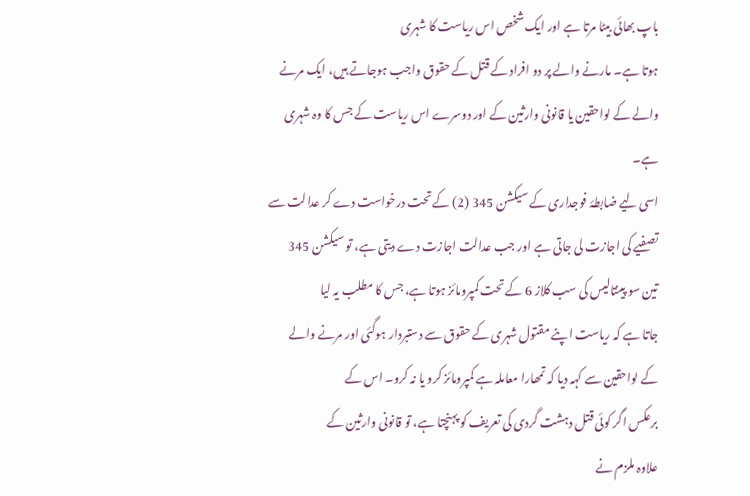باپ بھائی بیٹا مرتا ہے اور ایک شخص اس ریاست کا شہری
ہوتا ہے۔ مارنے والے پر دو افراد کے قتل کے حقوق واجب ہوجاتے ہیں، ایک مرنے
والے کے لواحقین یا قانونی وارثین کے اور دوسرے اس ریاست کے جس کا وہ شہری
ہے۔
اسی لیے ضابطۂ فوجداری کے سیکشن 345 (2) کے تحت درخواست دے کر عدالت سے
تصفیے کی اجازت لی جاتی ہے اور جب عدالت اجازت دے دیتی ہے، تو سیکشن 345
تین سو پینتالیس کی سب کلاز 6 کے تحت کمپرومائز ہوتا ہے، جس کا مطلب یہ لیا
جاتا ہے کہ ریاست اپنے مقتول شہری کے حقوق سے دستبردار ہوگئی اور مرنے والے
کے لواحقین سے کہہ دیا کہ تمھارا معاملہ ہے کمپرومائز کرو یا نہ کرو۔ اس کے
برعکس اگر کوئی قتل دہشت گردی کی تعریف کو پہنچتا ہے، تو قانونی وارثین کے
علاوہ ملزم نے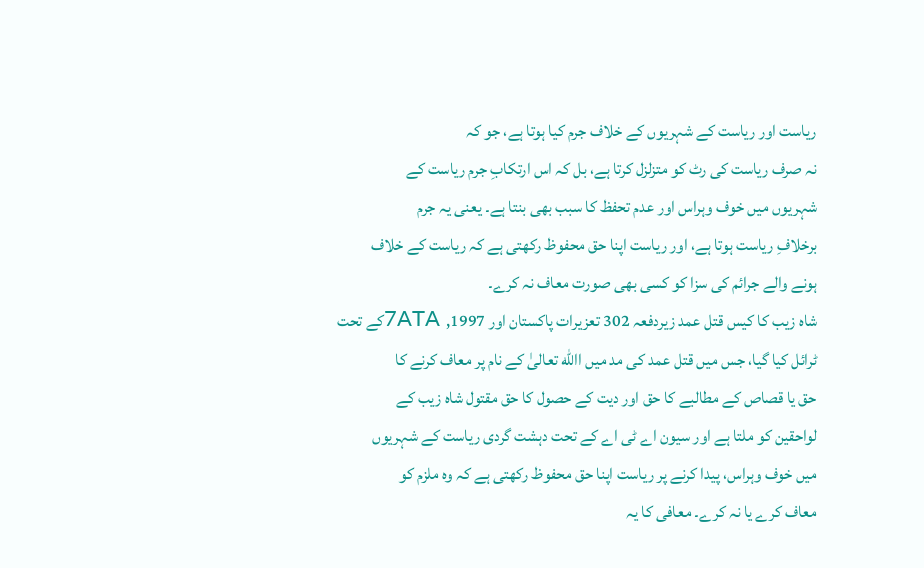ریاست اور ریاست کے شہریوں کے خلاف جرم کیا ہوتا ہے، جو کہ
نہ صرف ریاست کی رٹ کو متزلزل کرتا ہے، بل کہ اس ارتکابِ جرم ریاست کے
شہریوں میں خوف وہراس اور عدم تحفظ کا سبب بھی بنتا ہے۔ یعنی یہ جرم
برخلافِ ریاست ہوتا ہے، اور ریاست اپنا حق محفوظ رکھتی ہے کہ ریاست کے خلاف
ہونے والے جرائم کی سزا کو کسی بھی صورت معاف نہ کرے۔
شاہ زیب کا کیس قتل عمد زیردفعہ 302 تعزیرات پاکستان اور 7ATA ,1997کے تحت
ٹرائل کیا گیا، جس میں قتل عمد کی مد میں االله تعالیٰ کے نام پر معاف کرنے کا
حق یا قصاص کے مطالبے کا حق اور دیت کے حصول کا حق مقتول شاہ زیب کے
لواحقین کو ملتا ہے اور سیون اے ٹی اے کے تحت دہشت گردی ریاست کے شہریوں
میں خوف وہراس، پیدا کرنے پر ریاست اپنا حق محفوظ رکھتی ہے کہ وہ ملزم کو
معاف کرے یا نہ کرے۔ معافی کا یہ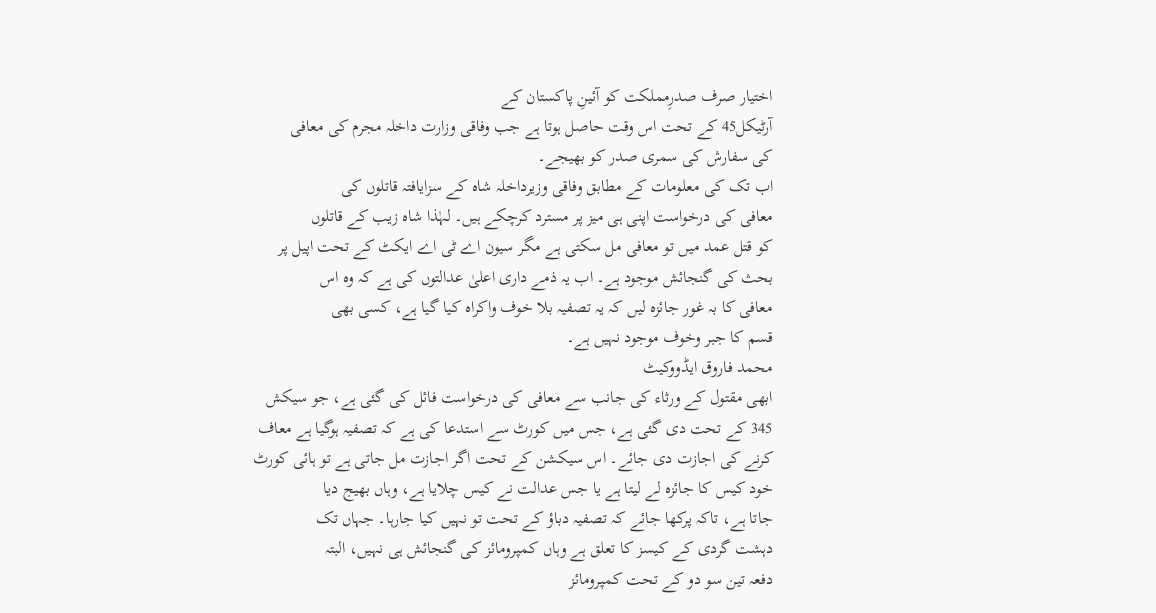اختیار صرف صدرِمملکت کو آئینِ پاکستان کے
آرٹیکل45 کے تحت اس وقت حاصل ہوتا ہے جب وفاقی وزارت داخلہ مجرم کی معافی
کی سفارش کی سمری صدر کو بھیجے۔
اب تک کی معلومات کے مطابق وفاقی وزیرداخلہ شاہ کے سزایافتہ قاتلوں کی
معافی کی درخواست اپنی ہی میز پر مسترد کرچکے ہیں۔ لہٰذا شاہ زیب کے قاتلوں
کو قتل عمد میں تو معافی مل سکتی ہے مگر سیون اے ٹی اے ایکٹ کے تحت اپیل پر
بحث کی گنجائش موجود ہے۔ اب یہ ذمے داری اعلیٰ عدالتوں کی ہے کہ وہ اس
معافی کا بہ غور جائزہ لیں کہ یہ تصفیہ بلا خوف واکراہ کیا گیا ہے، کسی بھی
قسم کا جبر وخوف موجود نہیں ہے۔
محمد فاروق ایڈووکیٹ
ابھی مقتول کے ورثاء کی جانب سے معافی کی درخواست فائل کی گئی ہے، جو سیکش
345 کے تحت دی گئی ہے، جس میں کورٹ سے استدعا کی ہے کہ تصفیہ ہوگیا ہے معاف
کرنے کی اجازت دی جائے۔ اس سیکشن کے تحت اگر اجازت مل جاتی ہے تو ہائی کورٹ
خود کیس کا جائزہ لے لیتا ہے یا جس عدالت نے کیس چلایا ہے، وہاں بھیج دیا
جاتا ہے، تاکہ پرکھا جائے کہ تصفیہ دباؤ کے تحت تو نہیں کیا جارہا۔ جہاں تک
دہشت گردی کے کیسز کا تعلق ہے وہاں کمپرومائز کی گنجائش ہی نہیں، البتہ
دفعہ تین سو دو کے تحت کمپرومائز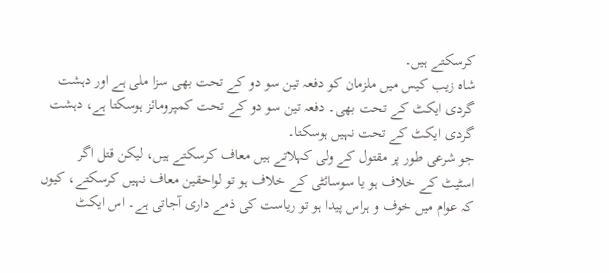کرسکتے ہیں۔
شاہ زیب کیس میں ملزمان کو دفعہ تین سو دو کے تحت بھی سزا ملی ہے اور دہشت
گردی ایکٹ کے تحت بھی۔ دفعہ تین سو دو کے تحت کمپرومائز ہوسکتا ہے، دہشت
گردی ایکٹ کے تحت نہیں ہوسکتا۔
جو شرعی طور پر مقتول کے ولی کہلاتے ہیں معاف کرسکتے ہیں، لیکن قتل اگر
اسٹیٹ کے خلاف ہو یا سوسائٹی کے خلاف ہو تو لواحقین معاف نہیں کرسکتے، کیوں
کہ عوام میں خوف و ہراس پیدا ہو تو ریاست کی ذمے داری آجاتی ہے۔ اس ایکٹ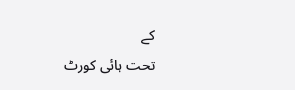کے
تحت ہائی کورٹ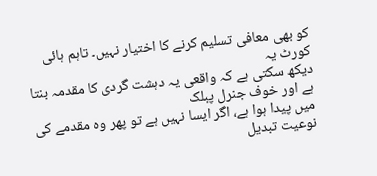کو بھی معافی تسلیم کرنے کا اختیار نہیں۔ تاہم ہائی کورٹ یہ
دیکھ سکتی ہے کہ واقعی یہ دہشت گردی کا مقدمہ بنتا ہے اور خوف جنرل پبلک
میں پیدا ہوا ہے، اگر ایسا نہیں ہے تو پھر وہ مقدمے کی نوعیت تبدیل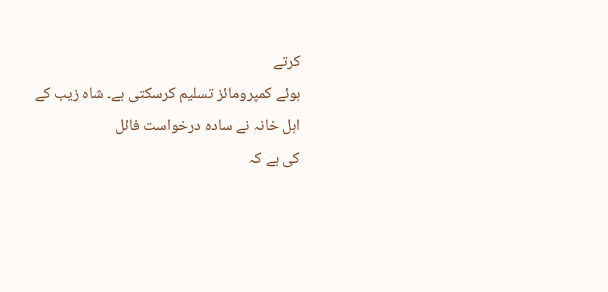کرتے
ہوئے کمپرومائز تسلیم کرسکتی ہے۔ شاہ زیب کے اہل خانہ نے سادہ درخواست فائل
کی ہے کہ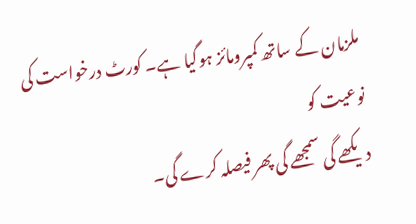ملزمان کے ساتھ کمپرومائز ہوگیا ہے۔ کورٹ درخواست کی نوعیت کو
دیکھے گی سمجھے گی پھر فیصلہ کرے گی۔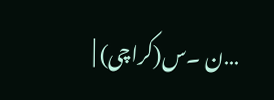…ن ۔س(کراچی) |